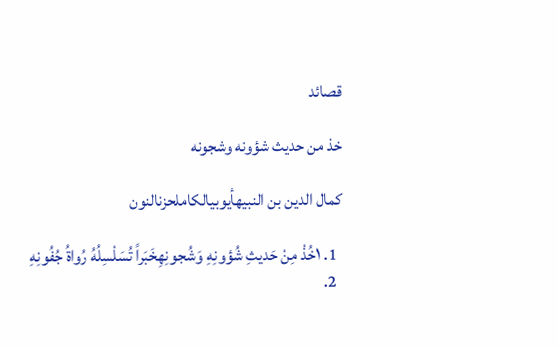قصائد

خذ من حديث شؤونه وشجونه

كمال الدين بن النبيهأيوبيالكاملحزنالنون

  1. ١خُذْ مِنْ حَديثِ شُؤونِهِ وَشُجونِهِخَبَراً تُسَلْسِلُهُ رُواةُ جُفُونِهِ
  2.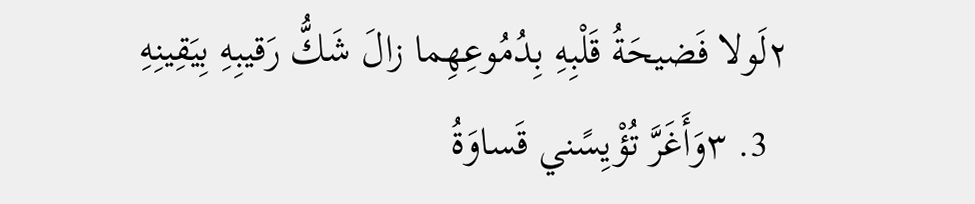٢لَولا فَضيحَةُ قَلْبِهِ بِدُمُوعِهِما زالَ شَكُّ رَقيبِهِ بِيَقِينِهِ
  3. ٣وَأَغَرَّ تُؤْيِسًني قَساوَةُ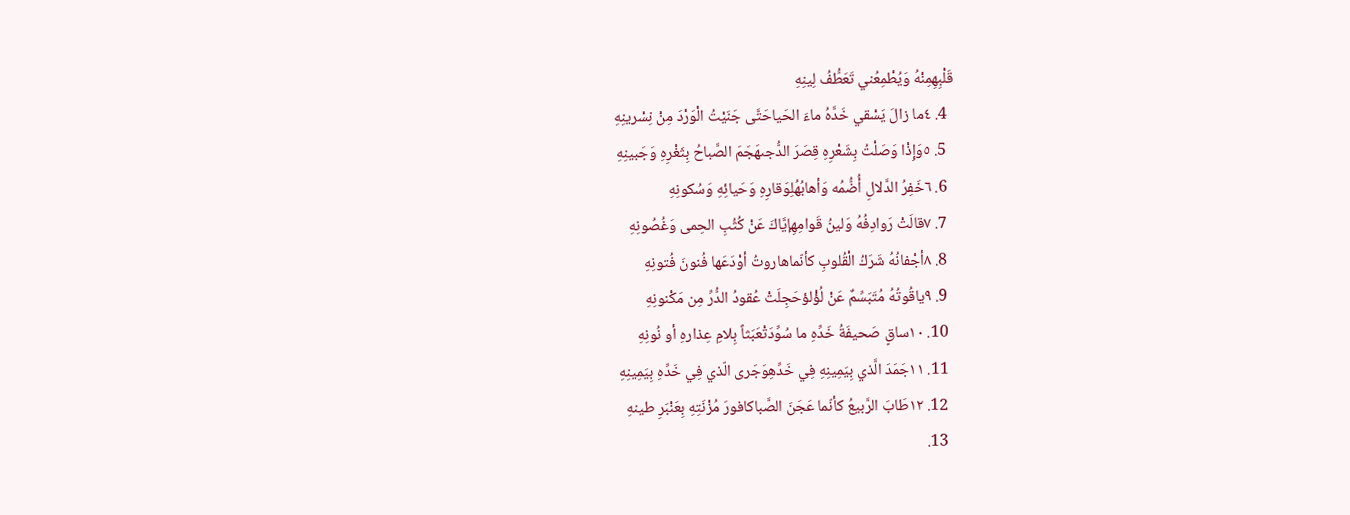قَلْبِهِمِنْهُ وَيُطْمِعُني تَعَطُّفُ لِينِهِ
  4. ٤ما زالَ يَسْقي خَدَّهُ ماءَ الحَياحَتَّى جَنَيْتُ الْوَرْدَ مِنْ نِسْرينِهِ
  5. ٥وَإِذْا وَصَلْتُ بِشَعْرِهِ قِصَرَ الدُّجىهَجَمَ الصَّباحُ بِثَغْرِهِ وَجَبينِهِ
  6. ٦خَفِرُ الدَّلالِ أُضُّمُه وَأهابُهُلِوَقارِهِ وَحَيائِهِ وَسُكونِهِ
  7. ٧قالَتْ رَوادِفُهُ وَلينُ قَوامِهِإيَّاكَ عَنْ كُثُبِ الحِمى وَغُصُونِهِ
  8. ٨أجْفانُهُ شَرَكُ الْقُلوبِ كأنّماهاروتُ أوْدَعَها فُنونَ فُتونِهِ
  9. ٩ياقُوتُهُ مُتَبَسِّمٌ عَنْ لُؤْلؤحَجِلَتْ عُقودُ الدُّرِّ مِن مَكْنونِهِ
  10. ١٠ساقٍ صَحيفَةُ خَدِّهِ ما سُوِّدَتْعَبَثاً بِلامِ عِذارهِ أو نُونِهِ
  11. ١١جَمَدَ الَّذي بِيَمِينِهِ فِي خَدِّهِوَجَرى الّذي فِي خَدِّهِ بِيَمِينِهِ
  12. ١٢طَابَ الرَّبيعُ كأنّما عَجَنَ الصَّباكافورَ مُزْنَتِهِ بِعَنْبَرِ طينهِ
  13.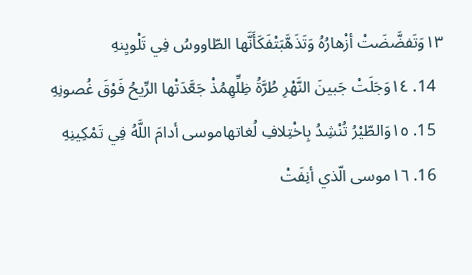١٣وَتَفضَّضَتْ أزْهارُهُ وَتَذَهَّبَتْفَكَأَنَّها الطّاووسُ فِي تَلْويِنهِ
  14. ١٤وَجَلَتْ جَبينَ النَّهْرِ طُرَّةُ ظِلِّهِمُذْ جَعَّدَتْها الرِّيحُ فَوْقَ غُصونِهِ
  15. ١٥وَالطّيْرُ تُنْشِدُ بِاخْتِلافِ لُغاتهاموسى أدامَ اللَّهُ فِي تَمْكِينِهِ
  16. ١٦موسى الّذي أنِفَتْ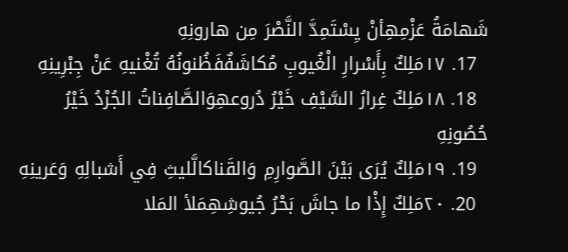شَهامَةُ عَزْمِهِأنْ يِسْتَمِدَّ النَّصْرَ مِن هارونِهِ
  17. ١٧مَلِكٌ بِأَسْرارِ الْغُيوبِ مُكاشَفٌفَظُنونُهُ تُغْنيهِ عَنْ جِبْرِينِهِ
  18. ١٨مَلِكٌ غِرارُ السَّيْفِ خَيْرُ دُروعهِوَالصَّافِناتُ الجُرْدُ خَيْرُ حُصُونِهِ
  19. ١٩مَلِكٌ يُرَى بَيْنَ الصَّوارِمِ وَالقَناكالَّليثِ فِي أَشبالِهِ وَعَرينِهِ
  20. ٢٠مَلِكٌ إِذْا ما جاشَ بَحْرُ جُيوشِهِمَلأ المَلا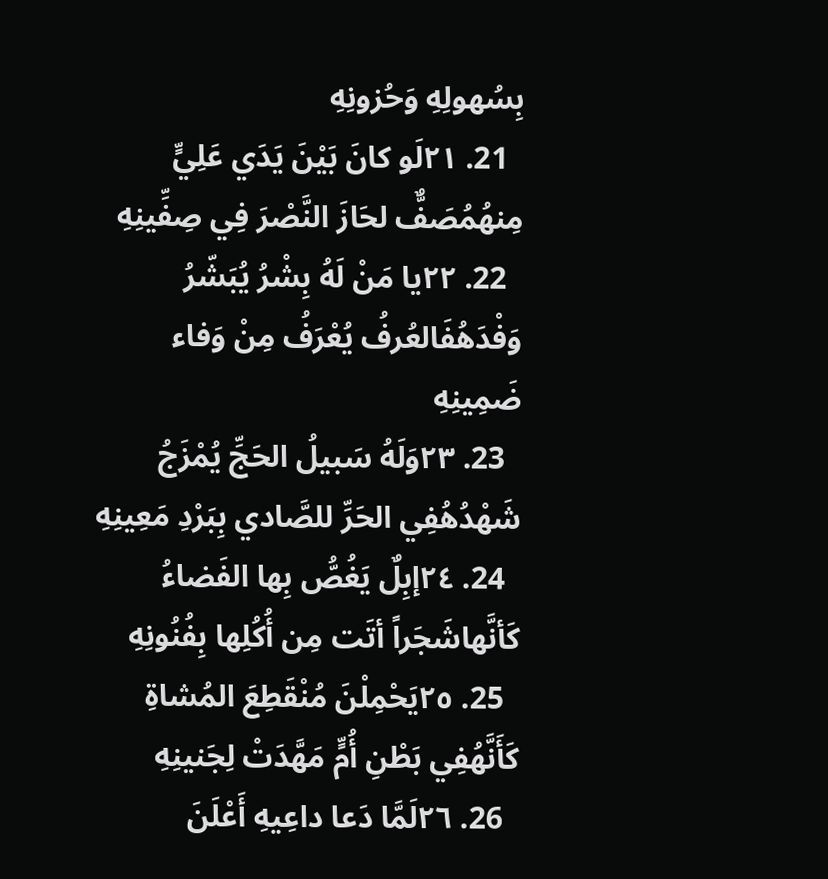بِسُهولِهِ وَحُزونِهِ
  21. ٢١لَو كانَ بَيْنَ يَدَي عَلِيٍّ مِنهُمُصَفٌّ لحَازَ النَّصْرَ فِي صِفِّينِهِ
  22. ٢٢يا مَنْ لَهُ بِشْرُ يُبَشّرُ وَفْدَهُفَالعُرفُ يُعْرَفُ مِنْ وَفاء ضَمِينِهِ
  23. ٢٣وَلَهُ سَبيلُ الحَجِّ يُمْزَجُ شَهْدُهُفِي الحَرِّ للصَّادي بِبَرْدِ مَعِينِهِ
  24. ٢٤إبِلٌ يَغُصُّ بِها الفَضاءُ كَأنَّهاشَجَراً أتَت مِن أُكُلِها بِفُنُونِهِ
  25. ٢٥يَحْمِلْنَ مُنْقَطِعَ المُشاةِ كَأَنَّهُفِي بَطْنِ أُمٍّ مَهَّدَتْ لِجَنينِهِ
  26. ٢٦لَمَّا دَعا داعِيهِ أَعْلَنَ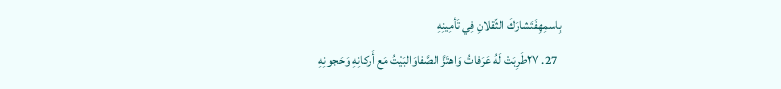بِاسمِهِفَتَشارَكَ الثّقلانِ فِي تَأمِينِهِ
  27. ٢٧طَرِبَتْ لَهُ عَرَفاتُ وَاهتَزَّ الصَّفاوَالبَيْتُ مَع أَركانِهِ وَحَجونِهِ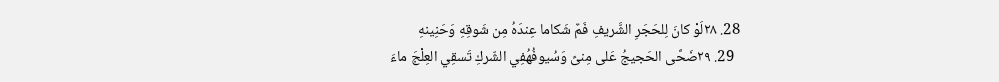28. ٢٨لَوْ كانَ لِلحَجَرِ الشَّريفِ فَمٌ شَكاما عِندَهُ مِن شَوقِهِ وَحَنِينهِ
  29. ٢٩ضَحَّى الحَجيجُ عَلى مِنىً وَسُيوفُهُفِي الشّركِ تَسقِي العِلْجَ ماءَ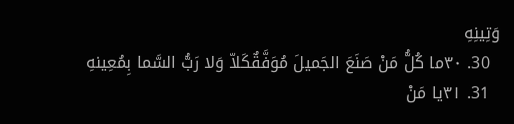وَتِينِهِ
  30. ٣٠ما كُلُّ مَنْ صَنَعَ الجَميلَ مُوَفَّقٌكَلاّ وَلا رَبُّ السَّما بِمُعِينهِ
  31. ٣١يا مَنْ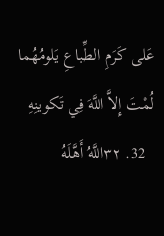عَلى كَرَمِ الطِّباعِ يَلومُهُما لُمْتَ إِلاَّ اللَّهَ فِي تَكوينِهِ
  32. ٣٢اللَّهُ أَهَّلَهُ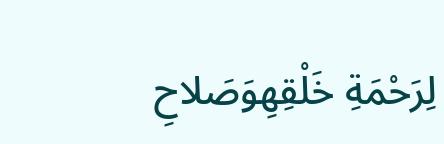لِرَحْمَةِ خَلْقِهِوَصَلاحِ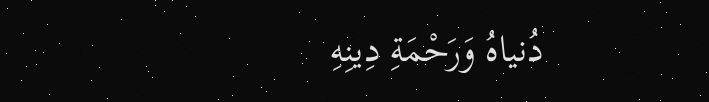دُنياهُ وَرَحْمَةِ دِينِهِ